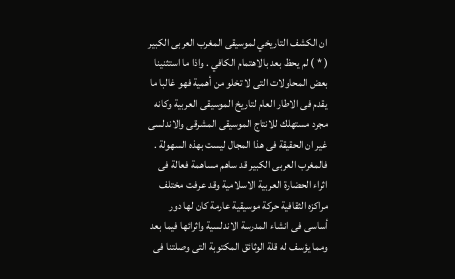ان الكشف التاريخي لموسيقى المغرب العربى الكبير ( * ) لم يحظ بعد بالاهتمام الكافي . واذا ما استثنينا بعض المحاولات التى لا تخلو من أهمية فهو غالبا ما يقدم فى الاطار العام لتاريخ الموسيقى العربية وكانه مجرد مستهلك للانتاج الموسيقى المشرقى والاندلسى
غير ان الحقيقة فى هذا المجال ليست بهذه السهولة . فالمغرب العربى الكبير قد ساهم مساهمة فعالة فى اثراء الحضارة العربية الاسلامية وقد عرفت مختلف مراكزه الثقافية حركة موسيقية عارمة كان لها دور أساسى فى انشاء المدرسة الاندلسية واثرائها فيما بعد
ومما يؤسف له قلة الوثائق المكتوبة التى وصلتنا فى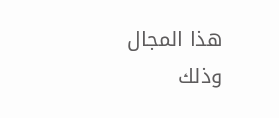هذا المجال وذلك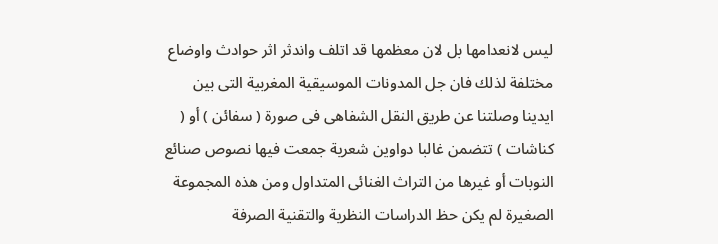ليس لانعدامها بل لان معظمها قد اتلف واندثر اثر حوادث واوضاع مختلفة لذلك فان جل المدونات الموسيقية المغربية التى بين ايدينا وصلتنا عن طريق النقل الشفاهى فى صورة ( سفائن ) أو ( كناشات ) تتضمن غالبا دواوين شعرية جمعت فيها نصوص صنائع النوبات أو غيرها من التراث الغنائى المتداول ومن هذه المجموعة الصغيرة لم يكن حظ الدراسات النظرية والتقنية الصرفة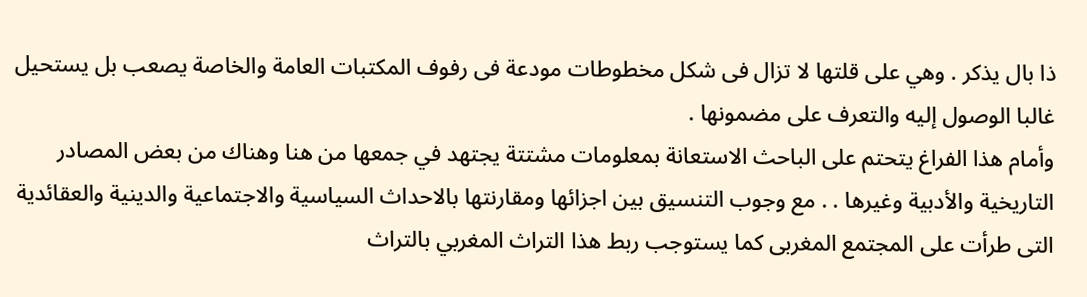ذا بال يذكر . وهي على قلتها لا تزال فى شكل مخطوطات مودعة فى رفوف المكتبات العامة والخاصة يصعب بل يستحيل غالبا الوصول إليه والتعرف على مضمونها .
وأمام هذا الفراغ يتحتم على الباحث الاستعانة بمعلومات مشتتة يجتهد في جمعها من هنا وهناك من بعض المصادر التاريخية والأدبية وغيرها . . مع وجوب التنسيق بين اجزائها ومقارنتها بالاحداث السياسية والاجتماعية والدينية والعقائدية التى طرأت على المجتمع المغربى كما يستوجب ربط هذا التراث المغربي بالتراث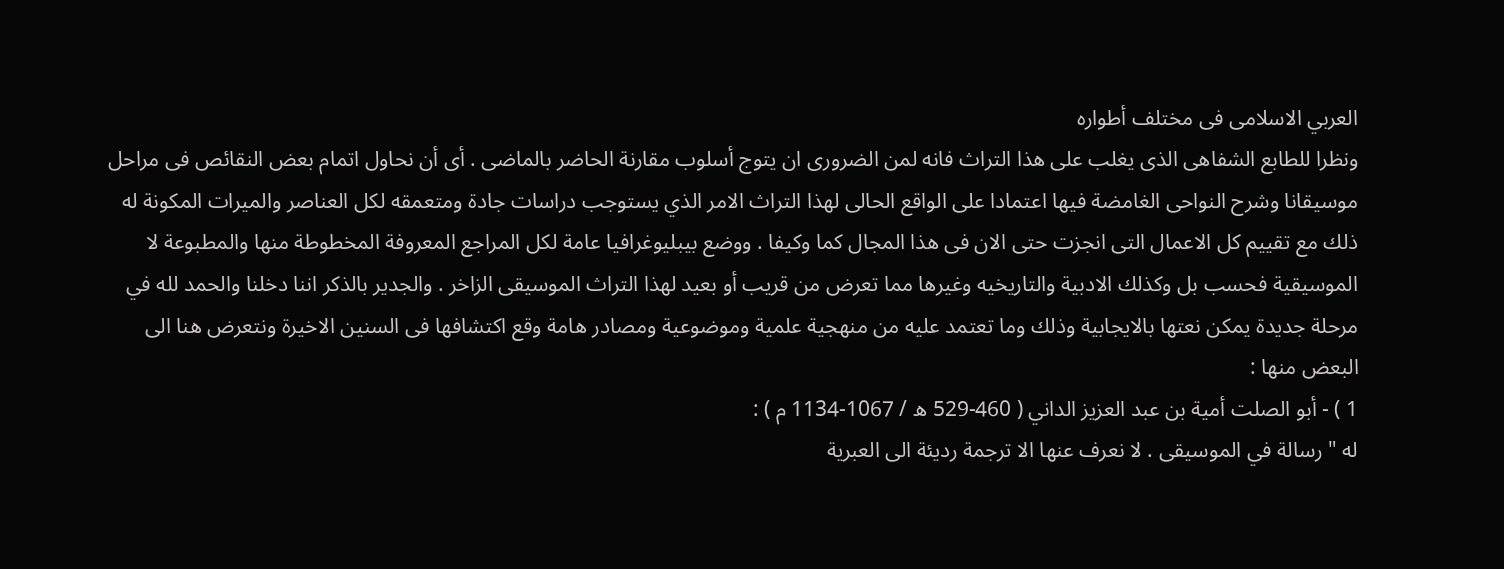العربي الاسلامى فى مختلف أطواره
ونظرا للطابع الشفاهى الذى يغلب على هذا التراث فانه لمن الضرورى ان يتوج أسلوب مقارنة الحاضر بالماضى . أى أن نحاول اتمام بعض النقائص فى مراحل موسيقانا وشرح النواحى الغامضة فيها اعتمادا على الواقع الحالى لهذا التراث الامر الذي يستوجب دراسات جادة ومتعمقه لكل العناصر والميرات المكونة له ذلك مع تقييم كل الاعمال التى انجزت حتى الان فى هذا المجال كما وكيفا . ووضع بيبليوغرافيا عامة لكل المراجع المعروفة المخطوطة منها والمطبوعة لا الموسيقية فحسب بل وكذلك الادبية والتاريخيه وغيرها مما تعرض من قريب أو بعيد لهذا التراث الموسيقى الزاخر . والجدير بالذكر اننا دخلنا والحمد لله في مرحلة جديدة يمكن نعتها بالايجابية وذلك وما تعتمد عليه من منهجية علمية وموضوعية ومصادر هامة وقع اكتشافها فى السنين الاخيرة ونتعرض هنا الى البعض منها :
1 ) - أبو الصلت أمية بن عبد العزيز الداني ( 460-529 ه / 1067-1134 م ) :
له " رسالة في الموسيقى . لا نعرف عنها الا ترجمة رديئة الى العبرية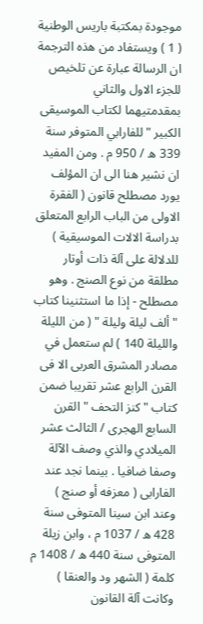موجودة بمكتبة باريس الوطنية ( 1 ) ويستفاد من هذه الترجمة ان الرسالة عبارة عن تلخيص للجزء الاول والثاني بمقدمتيهما لكتاب الموسيقى الكبير " للفارابي المتوفر سنة 339 ه / 950 م . ومن المفيد ان نشير هنا الى ان المؤلف يورد مصطلح قانون ( الفقرة الاولى من الباب الرابع المتعلق بدراسة الالات الموسيقية ) للدلالة على آلة ذات أوتار مطلقة من نوع الصنج . وهو مصطلح - إذا ما استثنينا كتاب " ألف ليلة وليلة " ( من الليلة والليلة 140 ) لم ستعمل في مصادر المشرق العربى الا فى القرن الرابع عشر تقريبا ضمن كتاب " كنز التحف " القرن السابع الهجرى / الثالث عشر الميلادي والذي وصف الآلة وصفا ضافيا . بينما نجد عند الفارابى ( معزفه أو صنج )
وعند ابن سينا المتوفى سنة 428 ه / 1037 م ، وابن زيلة المتوفى سنة 440 ه / 1408 م كلمة ( الشهر ود والعنقا ) وكانت آلة القانون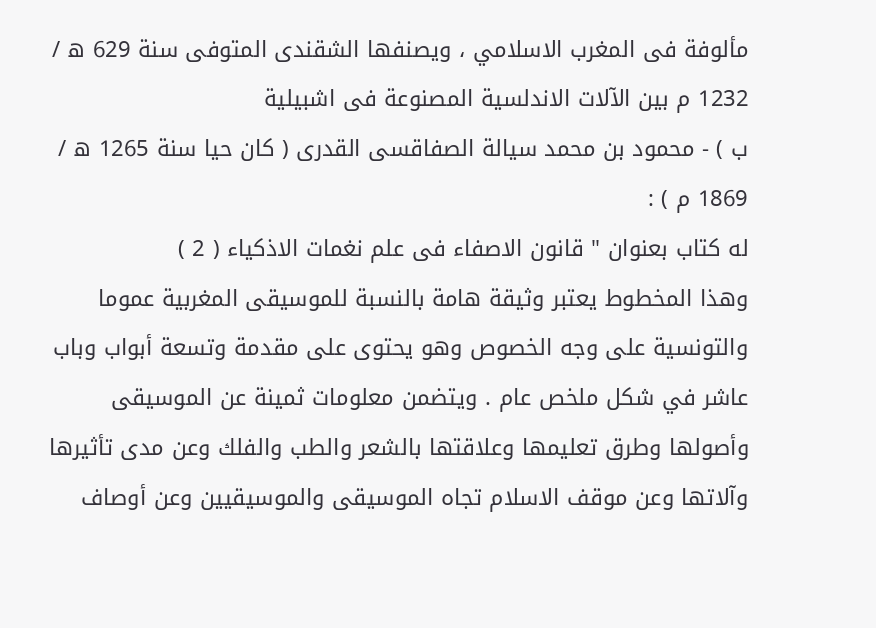مألوفة فى المغرب الاسلامي ، ويصنفها الشقندى المتوفى سنة 629 ه / 1232 م بين الآلات الاندلسية المصنوعة فى اشبيلية
ب ) - محمود بن محمد سيالة الصفاقسى القدرى ( كان حيا سنة 1265 ه / 1869 م ) :
له كتاب بعنوان " قانون الاصفاء فى علم نغمات الاذكياء ( 2 )
وهذا المخطوط يعتبر وثيقة هامة بالنسبة للموسيقى المغربية عموما والتونسية على وجه الخصوص وهو يحتوى على مقدمة وتسعة أبواب وباب عاشر في شكل ملخص عام . ويتضمن معلومات ثمينة عن الموسيقى وأصولها وطرق تعليمها وعلاقتها بالشعر والطب والفلك وعن مدى تأثيرها وآلاتها وعن موقف الاسلام تجاه الموسيقى والموسيقيين وعن أوصاف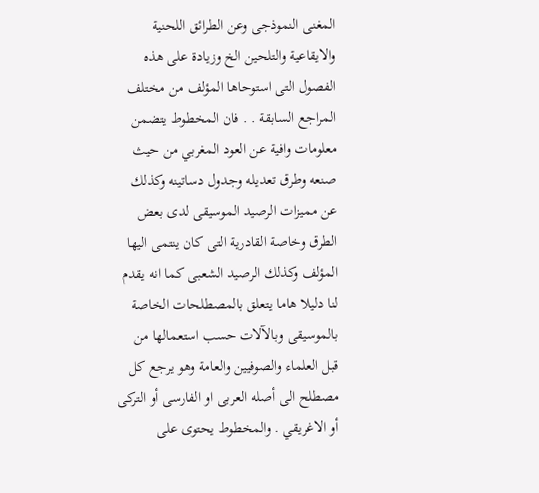المغنى النموذجى وعن الطرائق اللحنية والايقاعية والتلحين الخ وزيادة على هذه الفصول التى استوحاها المؤلف من مختلف المراجع السابقة . . فان المخطوط يتضمن معلومات وافية عن العود المغربي من حيث صنعه وطرق تعديله وجدول دساتينه وكذلك عن مميزات الرصيد الموسيقى لدى بعض الطرق وخاصة القادرية التى كان ينتمى اليها المؤلف وكذلك الرصيد الشعبى كما انه يقدم لنا دليلا هاما يتعلق بالمصطلحات الخاصة بالموسيقى وبالآلات حسب استعمالها من قبل العلماء والصوفيين والعامة وهو يرجع كل مصطلح الى أصله العربى او الفارسى أو التركى أو الاغريقي . والمخطوط يحتوى على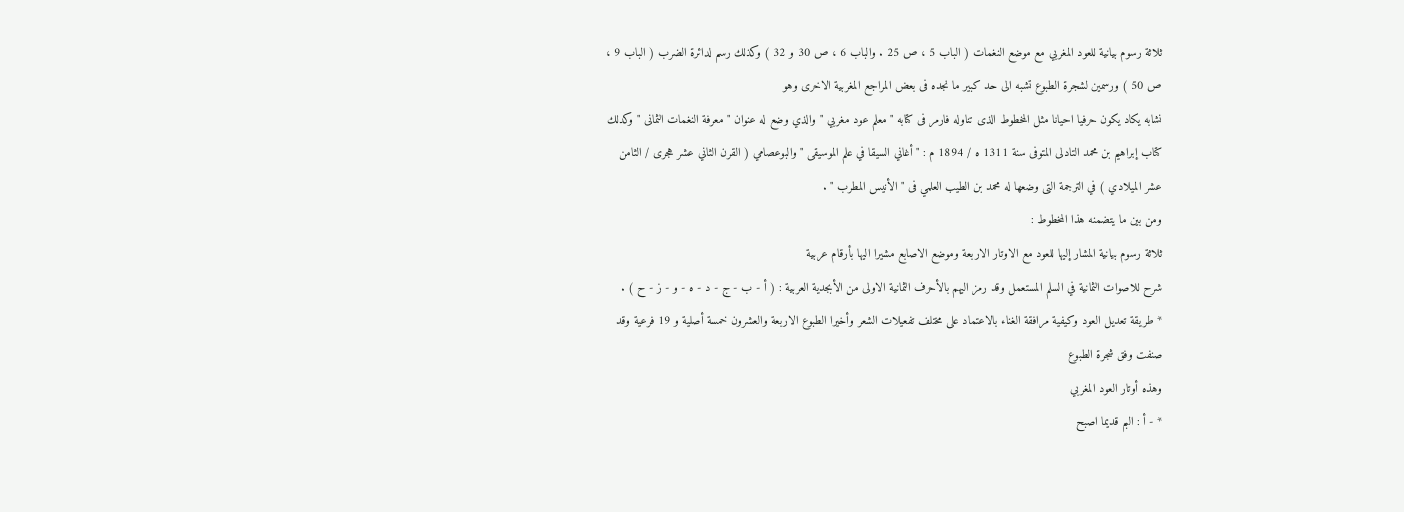ثلاثة رسوم بيانية للعود المغربي مع موضع النغمات ( الباب 5 ، ص 25 . والباب 6 ، ص 30 و 32 ) وكذلك رسم لدائرة الضرب ( الباب 9 ، ص 50 ) ورسمين لشجرة الطبوع تشبه الى حد كبير ما نجده فى بعض المراجع المغربية الاخرى وهو
نشابه يكاد يكون حرفيا احيانا مثل المخطوط الذى تناوله فارمر فى كتابه " معلم عود مغربي " والذي وضع له عنوان " معرفة النغمات الثمانى " وكدلك كتاب إبراهيم بن محمد التادلى المتوفى سنة 1311 ه / 1894 م : " أغاني السيقا في علم الموسيقى " والبوعصامي ( القرن الثاني عشر هجرى / الثامن عشر الميلادي ) في الترجمة التى وضعها له محمد بن الطيب العلمي فى " الأنيس المطرب " .
ومن بين ما يتضمنه هذا المخطوط :
ثلاثة رسوم بيانية المشار إليها للعود مع الاوتار الاربعة وموضع الاصابع مشيرا اليها بأرقام عربية
شرح للاصوات الثمانية في السلم المستعمل وقد رمز اليهم بالأحرف الثمانية الاولى من الأبجدية العربية : ( أ - ب - ج - د - ه - و - ز - ح ) .
* طريقة تعديل العود وكيفية مرافقة الغناء بالاعتماد على مختلف تفعيلات الشعر وأخيرا الطبوع الاربعة والعشرون خمسة أصلية و 19 فرعية وقد صنفت وفق شجرة الطبوع
وهذه أوتار العود المغربي
* - أ : البم قديما اصبح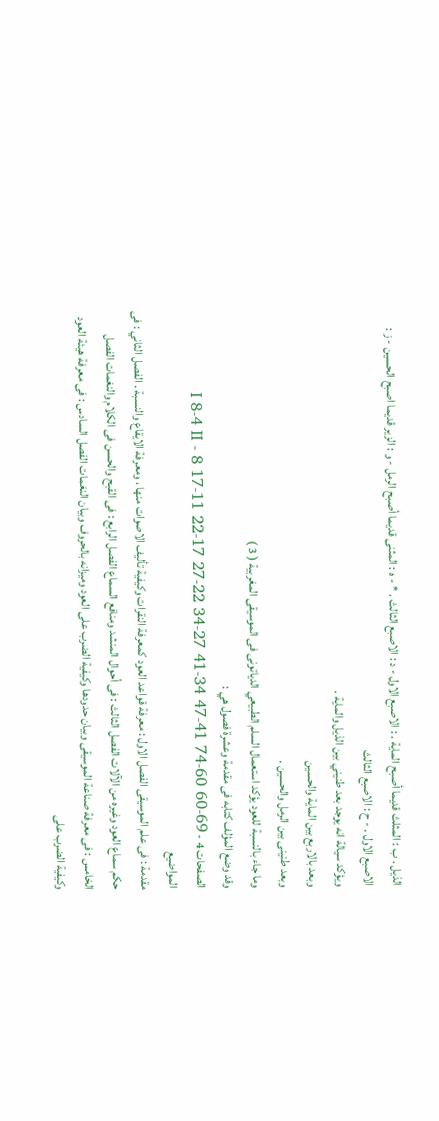الذيل . ب : المثلث قديما أصبح الماية . : الاصبع الاول - د : الاصبع الثالث . * - ه : المثنى قديما أصبح الرمل - و : الزير قديما اصبح الحسين - ز : الاصبع الاول . - ح : الاصبع الثالث
ويؤكد سيالة انه يوجد بعد طنيني بين الذيل والماية .
وبعد بالاربع بين الماية والحسين
وبعد طنينى بين الرمل والحسين .
وما جاء بالنسبة للعود يؤكد استعمال السلم الطبيعي الدياتونى فى الموسيقى المغربية ( 3 )
وقد وضع المؤلف كتابه فى مقدمة وعشرة فصول هي :
الصفحات 4 - I 8-4 II - 8 17-11 22-17 27-22 34-27 41-34 47-41 74-60 60-69
المواضيع
مقدمة : فى علم الموسيقى الفصل الاول : معرفة قواعد العود كمعرفة النقرات وكيفية تأليف الاصوات منها ، ومعرفة الايقاع والنسبة . الفصل الثاني : فى حكم سماع العود وغيره من الآلات الفصل الثالث : فى أحوال المنشد ومنافع السماع الفصل الرابع : فى القبح والحسن فى الكلام والنغمات الفصل الخامس : فى معرفة صناعة الموسيقى وبيان حدودها وكيفية الضرب على العود وميزانه بالحروف وبيان النغمات الفصل السادس : فى معرفة هيئة العود وكيفية الضرب على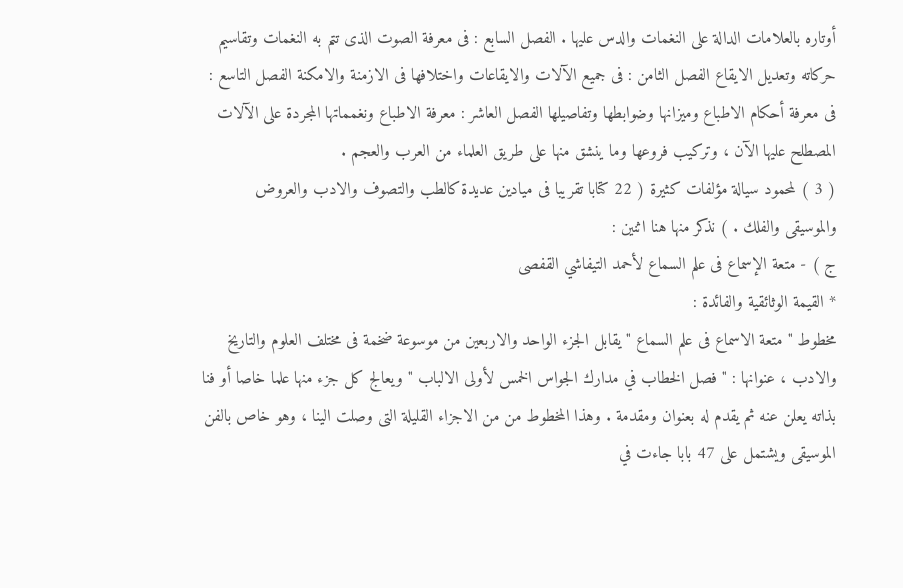أوتاره بالعلامات الدالة على النغمات والدس عليها . الفصل السابع : فى معرفة الصوت الذى تتم به النغمات وتقاسيم حركاته وتعديل الايقاع الفصل الثامن : فى جميع الآلات والايقاعات واختلافها فى الازمنة والامكنة الفصل التاسع : فى معرفة أحكام الاطباع وميزانها وضوابطها وتفاصيلها الفصل العاشر : معرفة الاطباع ونغمماتها المجردة على الآلات المصطلح عليها الآن ، وتركيب فروعها وما ينشق منها على طريق العلماء من العرب والعجم .
( 3 ) لمحمود سيالة مؤلفات كثيرة ( 22 كتابا تقريبا فى ميادين عديدة كالطب والتصوف والادب والعروض والموسيقى والفلك . ) نذكر منها هنا اثنين :
ج ) - متعة الإسماع فى علم السماع لأحمد التيفاشي القفصى
* القيمة الوثائقية والفائدة :
مخطوط " متعة الاسماع فى علم السماع " يقابل الجزء الواحد والاربعين من موسوعة ضخمة فى مختلف العلوم والتاريخ والادب ، عنوانها : " فصل الخطاب في مدارك الجواس الخمس لأولى الالباب " ويعالج كل جزء منها علما خاصا أو فنا بذاته يعلن عنه ثم يقدم له بعنوان ومقدمة . وهذا المخطوط من من الاجزاء القليلة التى وصلت الينا ، وهو خاص بالفن الموسيقى ويشتمل على 47 بابا جاءت في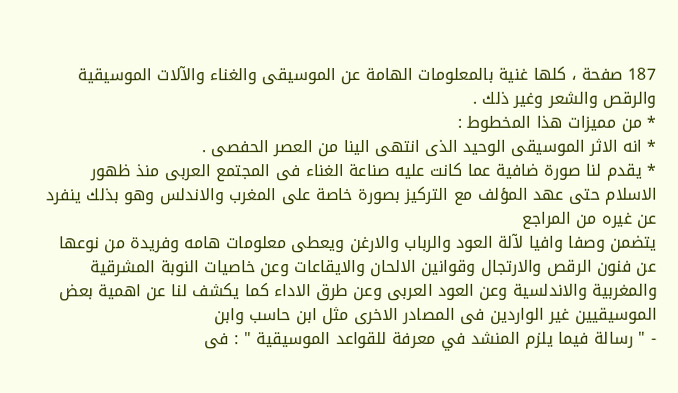187 صفحة ، كلها غنية بالمعلومات الهامة عن الموسيقى والغناء والآلات الموسيقية والرقص والشعر وغير ذلك .
* من مميزات هذا المخطوط :
* انه الاثر الموسيقى الوحيد الذى انتهى الينا من العصر الحفصى .
* يقدم لنا صورة ضافية عما كانت عليه صناعة الغناء فى المجتمع العربى منذ ظهور الاسلام حتى عهد المؤلف مع التركيز بصورة خاصة على المغرب والاندلس وهو بذلك ينفرد عن غيره من المراجع
يتضمن وصفا وافيا لآلة العود والرباب والارغن ويعطى معلومات هامه وفريدة من نوعها عن فنون الرقص والارتجال وقوانين الالحان والايقاعات وعن خاصيات النوبة المشرقية والمغربية والاندلسية وعن العود العربى وعن طرق الاداء كما يكشف لنا عن اهمية بعض الموسيقيين غير الواردين فى المصادر الاخرى مثل ابن حاسب وابن
- " رسالة فيما يلزم المنشد في معرفة للقواعد الموسيقية " : فى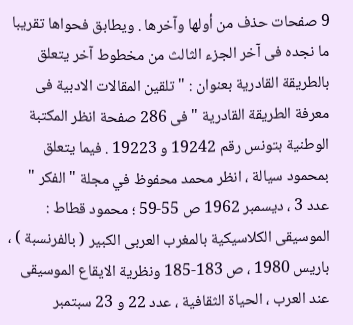9 صفحات حذف من أولها وآخرها . ويطابق فحواها تقريبا ما نجده فى آخر الجزء الثالث من مخطوط آخر يتعلق بالطريقة القادرية بعنوان : " تلقين المقالات الادبية فى معرفة الطريقة القادرية " فى 286 صفحة انظر المكتبة الوطنية بتونس رقم 19242 و 19223 . فيما يتعلق بمحمود سيالة ، انظر محمد محفوظ في مجلة " الفكر " عدد 3 ، ديسمبر 1962 ص 55-59 ؛ محمود قطاط : الموسيقى الكلاسيكية بالمغرب العربى الكبير ( بالفرنسبة ) ، باريس 1980 ، ص 183-185 ونظرية الايقاع الموسيقى عند العرب ، الحياة الثقافية ، عدد 22 و 23 سبتمبر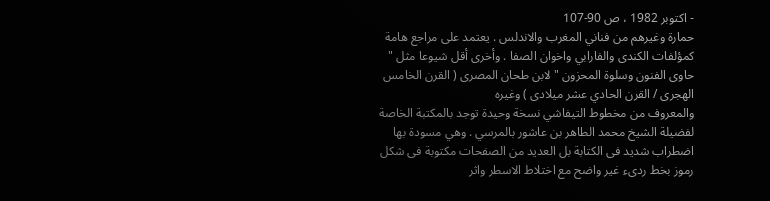- اكتوبر 1982 ، ص 90-107
حمارة وغيرهم من فناني المغرب والاندلس . يعتمد على مراجع هامة كمؤلفات الكندى والفارابي واخوان الصفا . وأخرى أقل شيوعا مثل " حاوى الفنون وسلوة المحزون " لابن طحان المصرى ( القرن الخامس الهجرى / القرن الحادي عشر ميلادى ) وغيره
والمعروف من مخطوط التيفاشي نسخة وحيدة توجد بالمكتبة الخاصة لفضيلة الشيخ محمد الطاهر بن عاشور بالمرسي . وهي مسودة بها اضطراب شديد فى الكتابة بل العديد من الصفحات مكتوبة فى شكل رموز بخط ردىء غير واضح مع اختلاط الاسطر واثر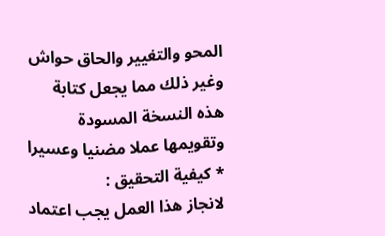المحو والتغيير والحاق حواش وغير ذلك مما يجعل كتابة هذه النسخة المسودة وتقويمها عملا مضنيا وعسيرا
* كيفية التحقيق :
لانجاز هذا العمل يجب اعتماد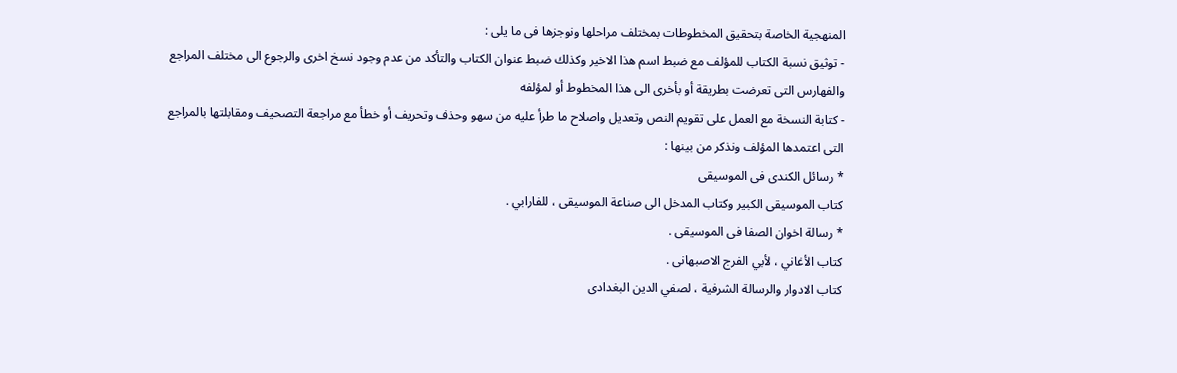المنهجية الخاصة بتحقيق المخطوطات بمختلف مراحلها ونوجزها فى ما يلى :
- توثيق نسبة الكتاب للمؤلف مع ضبط اسم هذا الاخير وكذلك ضبط عنوان الكتاب والتأكد من عدم وجود نسخ اخرى والرجوع الى مختلف المراجع والفهارس التى تعرضت بطريقة أو بأخرى الى هذا المخطوط أو لمؤلفه
- كتابة النسخة مع العمل على تقويم النص وتعديل واصلاح ما طرأ عليه من سهو وحذف وتحريف أو خطأ مع مراجعة التصحيف ومقابلتها بالمراجع التى اعتمدها المؤلف ونذكر من بينها :
* رسائل الكندى فى الموسيقى
كتاب الموسيقى الكبير وكتاب المدخل الى صناعة الموسيقى ، للفارابي .
* رسالة اخوان الصفا فى الموسيقى .
كتاب الأغاني ، لأبي الفرج الاصبهانى .
كتاب الادوار والرسالة الشرفية ، لصفي الدين البغدادى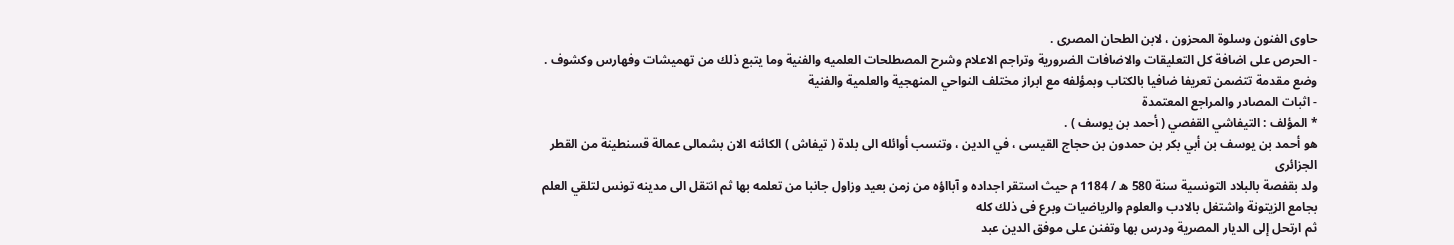حاوى الفنون وسلوة المحزون ، لابن الطحان المصرى .
- الحرص على اضافة كل التعليقات والاضافات الضرورية وتراجم الاعلام وشرح المصطلحات العلميه والفنية وما يتبع ذلك من تهميشات وفهارس وكشوف .
وضع مقدمة تتضمن تعريفا ضافيا بالكتاب وبمؤلفه مع ابراز مختلف النواحي المنهجية والعلمية والفنية
- اثبات المصادر والمراجع المعتمدة
* المؤلف : التيفاشي القفصي ( أحمد بن يوسف ) .
هو أحمد بن يوسف بن أبي بكر بن حمدون بن حجاج القيسى ، في الدين ، وتنسب أوائله الى بلدة ( تيفاش ) الكائنه الان بشمالى عمالة قسنطينة من القطر الجزائرى
ولد بقفصة بالبلاد التونسية سنة 580 ه / 1184 م حيث استقر اجداده و آبااؤه من زمن بعيد وزاول جانبا من تعلمه بها ثم انتقل الى مدينه تونس لتلقي العلم بجامع الزيتونة واشتغل بالادب والعلوم والرياضيات وبرع فى ذلك كله
ثم ارتحل إلى الديار المصرية ودرس بها وتفنن على موفق الدين عبد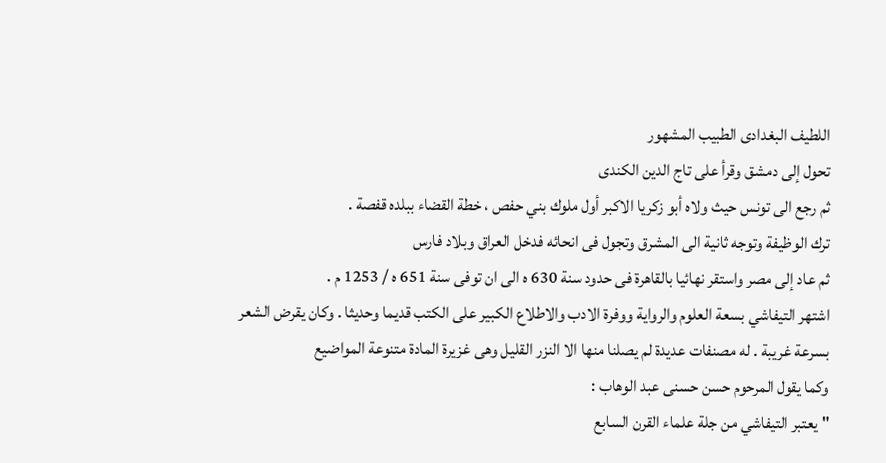اللطيف البغدادى الطبيب المشهور
تحول إلى دمشق وقرأ على تاج الدين الكندى
ثم رجع الى تونس حيث ولاه أبو زكريا الاكبر أول ملوك بني حفص ، خطة القضاء ببلده قفصة .
ترك الوظيفة وتوجه ثانية الى المشرق وتجول فى انحائه فدخل العراق وبلاد فارس
ثم عاد إلى مصر واستقر نهائيا بالقاهرة فى حدود سنة 630 ه الى ان توفى سنة 651 ه / 1253 م .
اشتهر التيفاشي بسعة العلوم والرواية ووفرة الادب والاطلاع الكبير على الكتب قديما وحديثا . وكان يقرض الشعر بسرعة غريبة . له مصنفات عديدة لم يصلنا منها الا النزر القليل وهى غزيرة المادة متنوعة المواضيع
وكما يقول المرحوم حسن حسنى عبد الوهاب :
" يعتبر التيفاشي من جلة علماء القرن السابع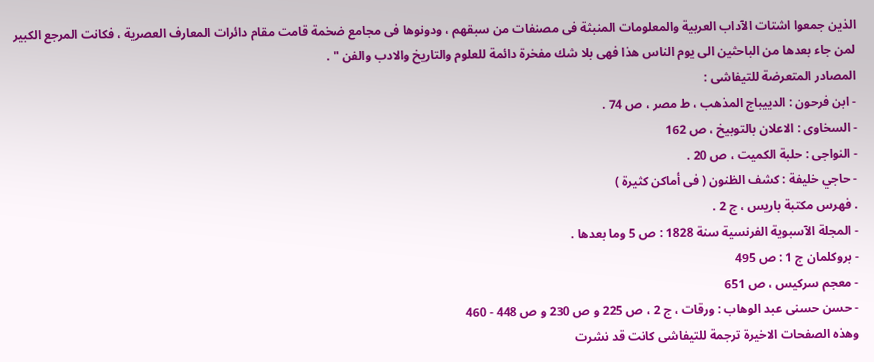الذين جمعوا اشتات الآداب العربية والمعلومات المنبثة فى مصنفات من سبقهم ، ودونوها فى مجامع ضخمة قامت مقام دائرات المعارف العصرية ، فكانت المرجع الكبير لمن جاء بعدها من الباحثين الى يوم الناس هذا فهى بلا شك مفخرة دائمة للعلوم والتاريخ والادب والفن " .
المصادر المتعرضة للتيفاشى :
- ابن فرحون : الدييباج المذهب ، ط مصر ، ص 74 .
- السخاوى : الاعلان بالتوبيخ ، ص 162
- النواجى : حلبة الكميت ، ص 20 .
- حاجي خليفة : كشف الظنون ( فى أماكن كثيرة )
. فهرس مكتبة باريس ، ج 2 .
- المجلة الآسبوية الفرنسية سنة 1828 : ص 5 وما بعدها .
- بروكلمان ج 1 : ص 495
- معجم سركيس ، ص 651
- حسن حسنى عبد الوهاب : ورقات ، ج 2 ، ص 225 و ص 230 و ص 448 - 460
وهذه الصفحات الاخيرة ترجمة للتيفاشى كانت قد نشرت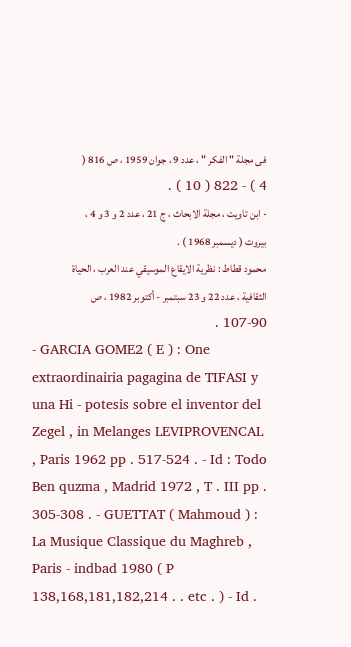فى مجلة " الفكر " ، عدد 9 ، جوان 1959 ، ص 816 ( 4 ) - 822 ( 10 ) .
- ابن تاويت ، مجلة الابحاث ، ج 21 ، عدد 2 و 3 و 4 ، بيروت ( ديسمبر 1968 ) .
محمود قطاط : نظرية الايقاع الموسيقي عند العرب ، الحياة الثقافية ، عدد 22 و 23 سبتمبر - أكتوبر 1982 ، ص 90-107 .
- GARCIA GOME2 ( E ) : One extraordinairia pagagina de TIFASI y una Hi - potesis sobre el inventor del Zegel , in Melanges LEVIPROVENCAL , Paris 1962 pp . 517-524 . - Id : Todo Ben quzma , Madrid 1972 , T . III pp . 305-308 . - GUETTAT ( Mahmoud ) : La Musique Classique du Maghreb , Paris - indbad 1980 ( P 138,168,181,182,214 . . etc . ) - Id .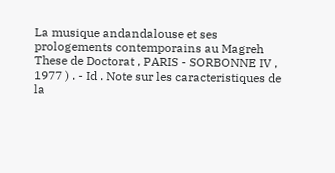La musique andandalouse et ses prologements contemporains au Magreh These de Doctorat , PARIS - SORBONNE IV , 1977 ) . - Id . Note sur les caracteristiques de la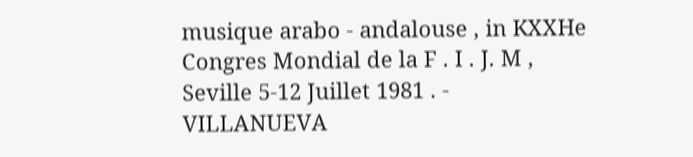musique arabo - andalouse , in KXXHe Congres Mondial de la F . I . J. M , Seville 5-12 Juillet 1981 . - VILLANUEVA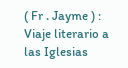( Fr . Jayme ) : Viaje literario a las Iglesias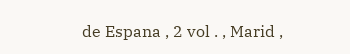de Espana , 2 vol . , Marid ,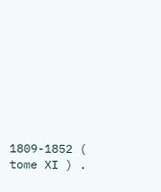1809-1852 ( tome XI ) .